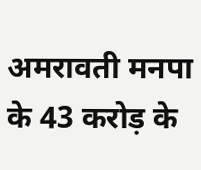अमरावती मनपा के 43 करोड़ के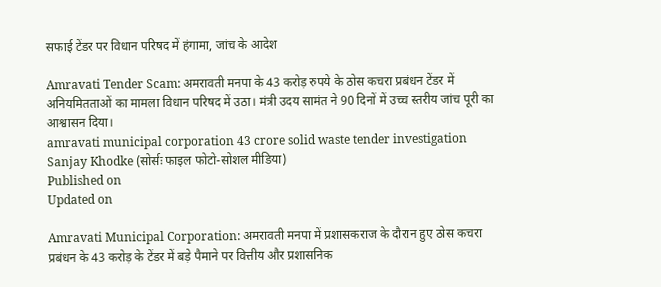सफाई टेंडर पर विधान परिषद में हंगामा, जांच के आदेश

Amravati Tender Scam: अमरावती मनपा के 43 करोड़ रुपये के ठोस कचरा प्रबंधन टेंडर में अनियमितताओं का मामला विधान परिषद में उठा। मंत्री उदय सामंत ने 90 दिनों में उच्च स्तरीय जांच पूरी का आश्वासन दिया।
amravati municipal corporation 43 crore solid waste tender investigation
Sanjay Khodke (सोर्सः फाइल फोटो-सोशल मीडिया)
Published on
Updated on

Amravati Municipal Corporation: अमरावती मनपा में प्रशासकराज के दौरान हुए ठोस कचरा प्रबंधन के 43 करोड़ के टेंडर में बड़े पैमाने पर वित्तीय और प्रशासनिक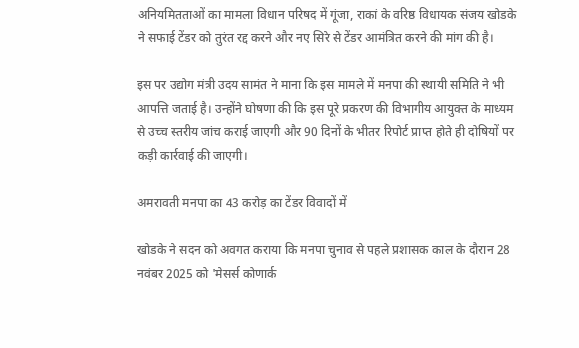अनियमितताओं का मामला विधान परिषद में गूंजा, राकां के वरिष्ठ विधायक संजय खोडके ने सफाई टेंडर को तुरंत रद्द करने और नए सिरे से टेंडर आमंत्रित करने की मांग की है।

इस पर उद्योग मंत्री उदय सामंत ने माना कि इस मामले में मनपा की स्थायी समिति ने भी आपत्ति जताई है। उन्होंने घोषणा की कि इस पूरे प्रकरण की विभागीय आयुक्त के माध्यम से उच्च स्तरीय जांच कराई जाएगी और 90 दिनों के भीतर रिपोर्ट प्राप्त होते ही दोषियों पर कड़ी कार्रवाई की जाएगी।

अमरावती मनपा का 43 करोड़ का टेंडर विवादों में

खोडके ने सदन को अवगत कराया कि मनपा चुनाव से पहले प्रशासक काल के दौरान 28 नवंबर 2025 को 'मेसर्स कोणार्क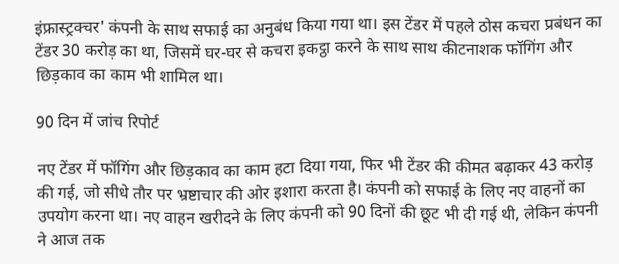इंफ्रास्ट्रक्चर' कंपनी के साथ सफाई का अनुबंध किया गया था। इस टेंडर में पहले ठोस कचरा प्रबंधन का टेंडर 30 करोड़ का था, जिसमें घर-घर से कचरा इकट्ठा करने के साथ साथ कीटनाशक फॉगिंग और छिड़काव का काम भी शामिल था।

90 दिन में जांच रिपोर्ट

नए टेंडर में फॉगिंग और छिड़काव का काम हटा दिया गया, फिर भी टेंडर की कीमत बढ़ाकर 43 करोड़ की गई, जो सीधे तौर पर भ्रष्टाचार की ओर इशारा करता है। कंपनी को सफाई के लिए नए वाहनों का उपयोग करना था। नए वाहन खरीदने के लिए कंपनी को 90 दिनों की छूट भी दी गई थी, लेकिन कंपनी ने आज तक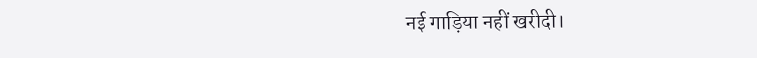नई गाड़िया नहीं खरीदी।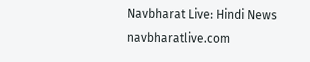Navbharat Live: Hindi News
navbharatlive.com